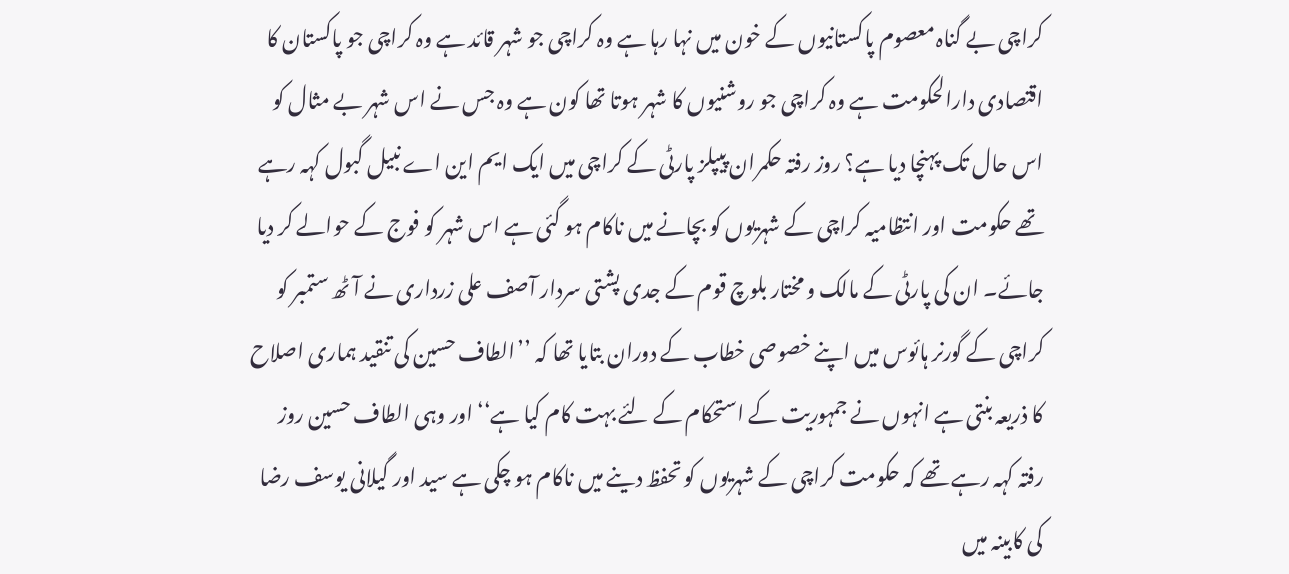کراچی بے گناہ معصوم پاکستانیوں کے خون میں نہا رہا ہے وہ کراچی جو شہر قائد ہے وہ کراچی جو پاکستان کا اقتصادی دارالحکومت ہے وہ کراچی جو روشنیوں کا شہر ہوتا تھا کون ہے وہ جس نے اس شہر بے مثال کو اس حال تک پہنچا دیا ہے؟ روز رفتہ حکمران پیپلز پارٹی کے کراچی میں ایک ایم این اے نبیل گبول کہہ رہے تھے حکومت اور انتظامیہ کراچی کے شہریوں کو بچانے میں ناکام ہو گئی ہے اس شہر کو فوج کے حوالے کر دیا جائے۔ ان کی پارٹی کے مالک و مختار بلوچ قوم کے جدی پشتی سردار آصف علی زرداری نے آٹھ ستمبر کو کراچی کے گورنر ہائوس میں اپنے خصوصی خطاب کے دوران بتایا تھا کہ ’’الطاف حسین کی تنقید ہماری اصلاح کا ذریعہ بنتی ہے انہوں نے جمہوریت کے استحکام کے لئے بہت کام کیا ہے‘‘ اور وہی الطاف حسین روز رفتہ کہہ رہے تھے کہ حکومت کراچی کے شہریوں کو تحفظ دینے میں ناکام ہو چکی ہے سید اور گیلانی یوسف رضا کی کابینہ میں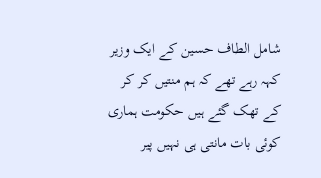شامل الطاف حسین کے ایک وزیر کہہ رہے تھے کہ ہم منتیں کر کر کے تھک گئے ہیں حکومت ہماری کوئی بات مانتی ہی نہیں پیر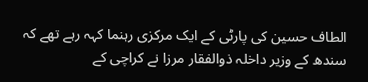الطاف حسین کی پارٹی کے ایک مرکزی رہنما کہہ رہے تھے کہ سندھ کے وزیر داخلہ ذوالفقار مرزا نے کراچی کے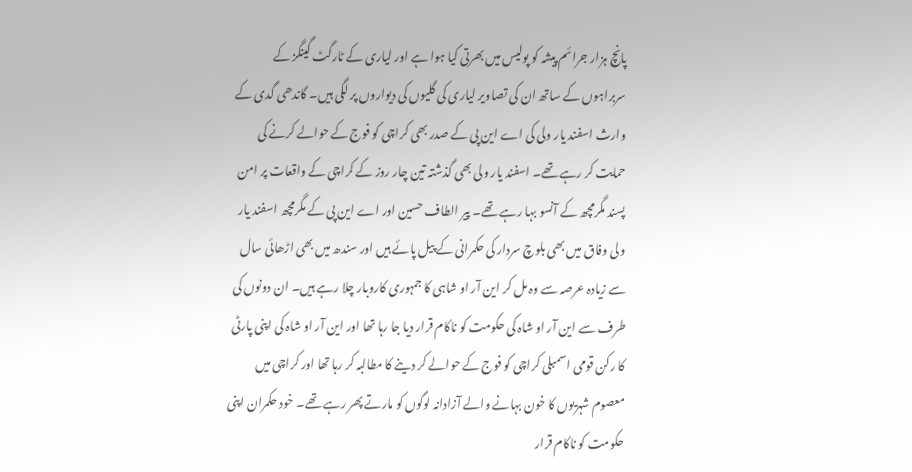پانچ ہزار جرائم پیشہ کو پولیس میں بھرتی کیا ہوا ہے اور لیاری کے ٹارگٹ گینگز کے سربراہوں کے ساتھ ان کی تصاویر لیاری کی گلیوں کی دیواروں پر لگی ہیں۔ گاندھی گدی کے وارث اسفند یار ولی کی اے این پی کے صدر بھی کراچی کو فوج کے حوالے کرنے کی حمایت کر رہے تھے۔ اسفند یار ولی بھی گذشتہ تین چار روز کے کراچی کے واقعات پر امن پسند مگرمچھ کے آنسو بہا رہے تھے۔ پیر الطاف حسین اور اے این پی کے مگرمچھ اسفند یار ولی وفاق میں بھی بلوچ سردار کی حکمرانی کے پیل پائے ہیں اور سندھ میں بھی اڑھائی سال سے زیادہ عرصہ سے وہ مل کر این آر او شاہی کا جمہوری کاروبار چلا رہے ہیں۔ ان دونوں کی طرف سے این آر او شاہ کی حکومت کو ناکام قرار دیا جا رہا تھا اور این آر او شاہ کی اپنی پارٹی کا رکن قومی اسمبلی کراچی کو فوج کے حوالے کر دینے کا مطالبہ کر رہا تھا اور کراچی میں معصوم شہریوں کا خون بہانے والے آزادانہ لوگوں کو مارتے پھر رہے تھے۔ خود حکمران اپنی حکومت کو ناکام قرار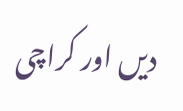دیں اور کراچی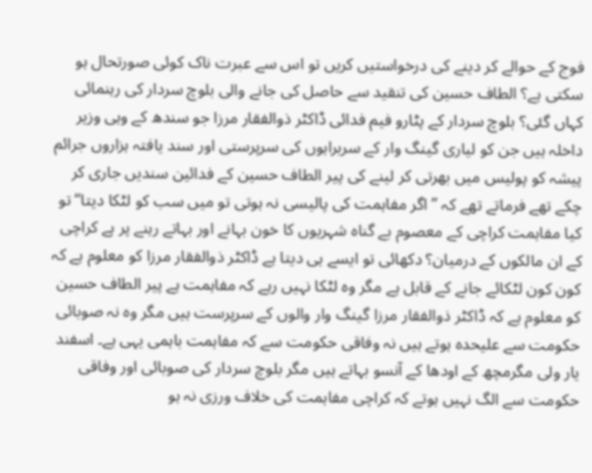فوج کے حوالے کر دینے کی درخواستیں کریں تو اس سے عبرت ناک کوئی صورتحال ہو سکتی ہے؟ الطاف حسین کی تنقید سے حاصل کی جانے والی بلوچ سردار کی رہنمائی کہاں گئی؟ بلوچ سردار کے پٹارو فیم فدائی ڈاکٹر ذوالفقار مرزا جو سندھ کے وہی وزیر داخلہ ہیں جن کو لیاری گینگ وار کے سربراہوں کی سرپرستی اور سند یافتہ ہزاروں جرائم پیشہ کو پولیس میں بھرتی کر لینے کی پیر الطاف حسین کے فدائین سندیں جاری کر چکے تھے فرماتے تھے کہ ’’اگر مفاہمت کی پالیسی نہ ہوتی تو میں سب کو لٹکا دیتا‘‘ تو کیا مفاہمت کراچی کے معصوم بے گناہ شہریوں کا خون بہانے اور بہاتے رہنے پر ہے کراچی کے ان مالکوں کے درمیان؟ دکھائی تو ایسے ہی دیتا ہے ڈاکٹر ذوالفقار مرزا کو معلوم ہے کہ کون کون لٹکائے جانے کے قابل ہے مگر وہ لٹکا نہیں رہے کہ مفاہمت ہے پیر الطاف حسین کو معلوم ہے کہ ڈاکٹر ذوالفقار مرزا گینگ وار والوں کے سرپرست ہیں مگر وہ نہ صوبائی حکومت سے علیحدہ ہوتے ہیں نہ وفاقی حکومت سے کہ مفاہمت باہمی یہی ہے۔ اسفند یار ولی مگرمچھ کے اودھا کے آنسو بہاتے ہیں مگر بلوچ سردار کی صوبائی اور وفاقی حکومت سے الگ نہیں ہوتے کہ کراچی مفاہمت کی خلاف ورزی نہ ہو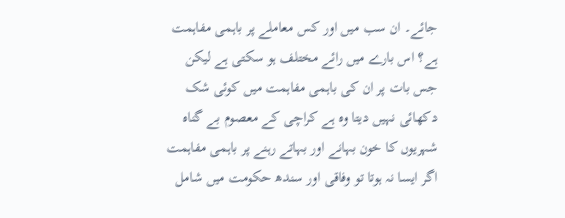جائے۔ ان سب میں اور کس معاملے پر باہمی مفاہمت ہے؟ اس بارے میں رائے مختلف ہو سکتی ہے لیکن جس بات پر ان کی باہمی مفاہمت میں کوئی شک دکھائی نہیں دیتا وہ ہے کراچی کے معصوم بے گناہ شہریوں کا خون بہانے اور بہاتے رہنے پر باہمی مفاہمت اگر ایسا نہ ہوتا تو وفاقی اور سندھ حکومت میں شامل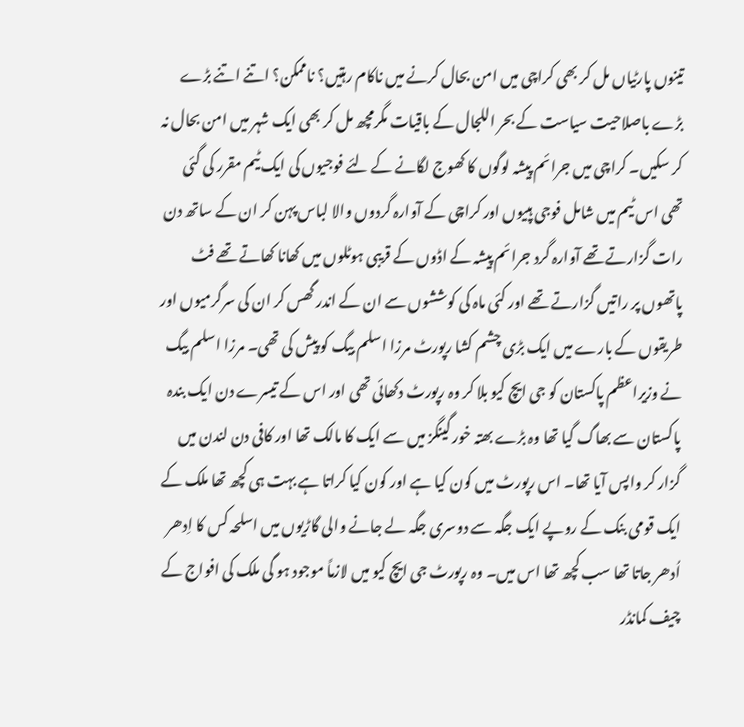تینوں پارٹیاں مل کر بھی کراچی میں امن بحال کرنے میں ناکام رہتیں؟ ناممکن؟ اتنے اتنے بڑے بڑے باصلاحیت سیاست کے بحر اللجال کے باقیات مگرمچھ مل کر بھی ایک شہر میں امن بحال نہ کر سکیں۔ کراچی میں جرائم پیشہ لوگوں کا کھوج لگانے کے لئے فوجیوں کی ایک ٹیم مقرر کی گئی تھی اس ٹیم میں شامل فوجی ہپیوں اور کراچی کے آوارہ گردوں والا لباس پہن کر ان کے ساتھ دن رات گزارتے تھے آوارہ گرد جرائم پیشہ کے اڈوں کے قریبی ہوٹلوں میں کھانا کھاتے تھے فٹ پاتھوں پر راتیں گزارتے تھے اور کئی ماہ کی کوششوں سے ان کے اندر گھس کر ان کی سرگرمیوں اور طریقوں کے بارے میں ایک بڑی چشم کشا رپورٹ مرزا اسلم بیگ کو پیش کی تھی۔ مرزا اسلم بیگ نے وزیراعظم پاکستان کو جی ایچ کیو بلا کر وہ رپورٹ دکھائی تھی اور اس کے تیسرے دن ایک بندہ پاکستان سے بھاگ گیا تھا وہ بڑے بھتہ خور گینگز میں سے ایک کا مالک تھا اور کافی دن لندن میں گزار کر واپس آیا تھا۔ اس رپورٹ میں کون کیا ہے اور کون کیا کراتا ہے بہت ہی کچھ تھا ملک کے ایک قومی بنک کے روپے ایک جگہ سے دوسری جگہ لے جانے والی گاڑیوں میں اسلحہ کس کا اِدھر اُدھر جاتا تھا سب کچھ تھا اس میں۔ وہ رپورٹ جی ایچ کیو میں لازماً موجود ہو گی ملک کی افواج کے چیف کمانڈر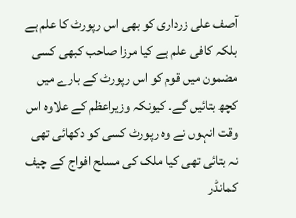آصف علی زرداری کو بھی اس رپورٹ کا علم ہے بلکہ کافی علم ہے کیا مرزا صاحب کبھی کسی مضمون میں قوم کو اس رپورٹ کے بارے میں کچھ بتائیں گے۔ کیونکہ وزیراعظم کے علاوہ اس وقت انہوں نے وہ رپورٹ کسی کو دکھائی تھی نہ بتائی تھی کیا ملک کی مسلح افواج کے چیف کمانڈر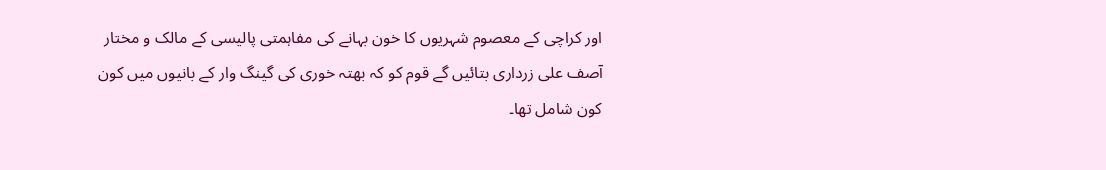اور کراچی کے معصوم شہریوں کا خون بہانے کی مفاہمتی پالیسی کے مالک و مختار آصف علی زرداری بتائیں گے قوم کو کہ بھتہ خوری کی گینگ وار کے بانیوں میں کون کون شامل تھا۔